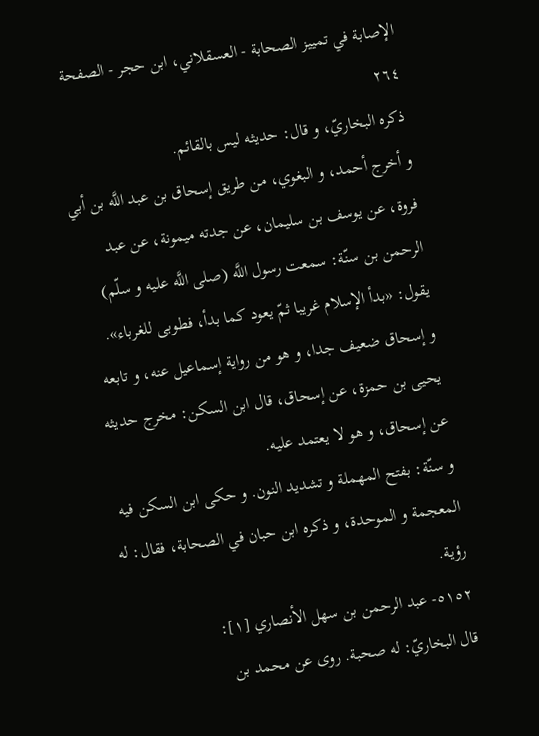الإصابة في تمييز الصحابة - العسقلاني، ابن حجر - الصفحة ٢٦٤
ذكره البخاريّ، و قال: حديثه ليس بالقائم.
و أخرج أحمد، و البغوي، من طريق إسحاق بن عبد اللَّه بن أبي فروة، عن يوسف بن سليمان، عن جدته ميمونة، عن عبد الرحمن بن سنّة: سمعت رسول اللَّه (صلى اللَّه عليه و سلّم) يقول: «بدأ الإسلام غريبا ثمّ يعود كما بدأ، فطوبى للغرباء».
و إسحاق ضعيف جدا، و هو من رواية إسماعيل عنه، و تابعه يحيى بن حمزة، عن إسحاق، قال ابن السكن: مخرج حديثه عن إسحاق، و هو لا يعتمد عليه.
و سنّة: بفتح المهملة و تشديد النون. و حكى ابن السكن فيه المعجمة و الموحدة، و ذكره ابن حبان في الصحابة، فقال: له رؤية.
٥١٥٢- عبد الرحمن بن سهل الأنصاري [١]:
قال البخاريّ: له صحبة. روى عن محمد بن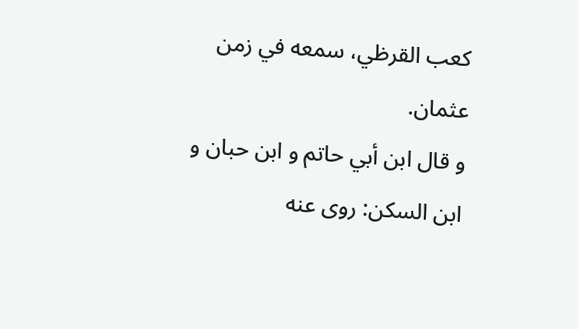كعب القرظي، سمعه في زمن عثمان.
و قال ابن أبي حاتم و ابن حبان و ابن السكن: روى عنه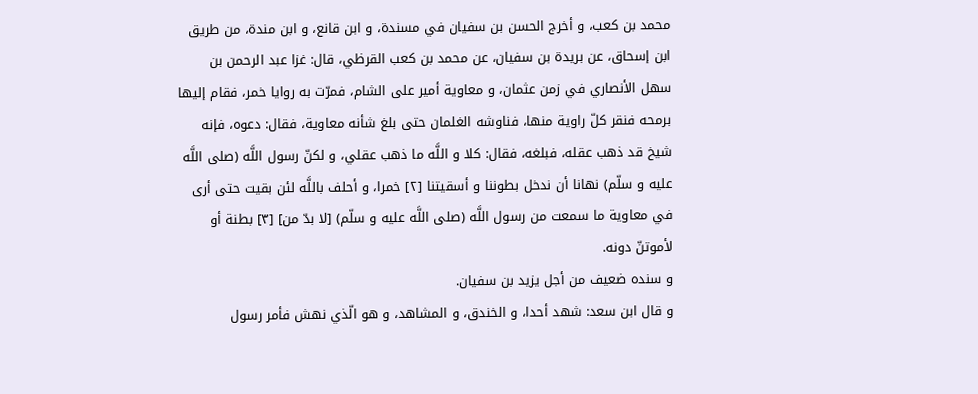محمد بن كعب، و أخرج الحسن بن سفيان في مسندة، و ابن قانع، و ابن مندة، من طريق ابن إسحاق، عن بريدة بن سفيان، عن محمد بن كعب القرظي، قال: غزا عبد الرحمن بن سهل الأنصاري في زمن عثمان، و معاوية أمير على الشام، فمرّت به روايا خمر، فقام إليها برمحه فنقر كلّ راوية منها، فناوشه الغلمان حتى بلغ شأنه معاوية، فقال: دعوه، فإنه شيخ قد ذهب عقله، فبلغه، فقال: كلا و اللَّه ما ذهب عقلي، و لكنّ رسول اللَّه (صلى اللَّه عليه و سلّم) نهانا أن ندخل بطوننا و أسقيتنا [٢] خمرا، و أحلف باللَّه لئن بقيت حتى أرى في معاوية ما سمعت من رسول اللَّه (صلى اللَّه عليه و سلّم) [لا بدّ من] [٣] بطنة أو لأموتنّ دونه.
و سنده ضعيف من أجل يزيد بن سفيان.
و قال ابن سعد: شهد أحدا، و الخندق، و المشاهد، و هو الّذي نهش فأمر رسول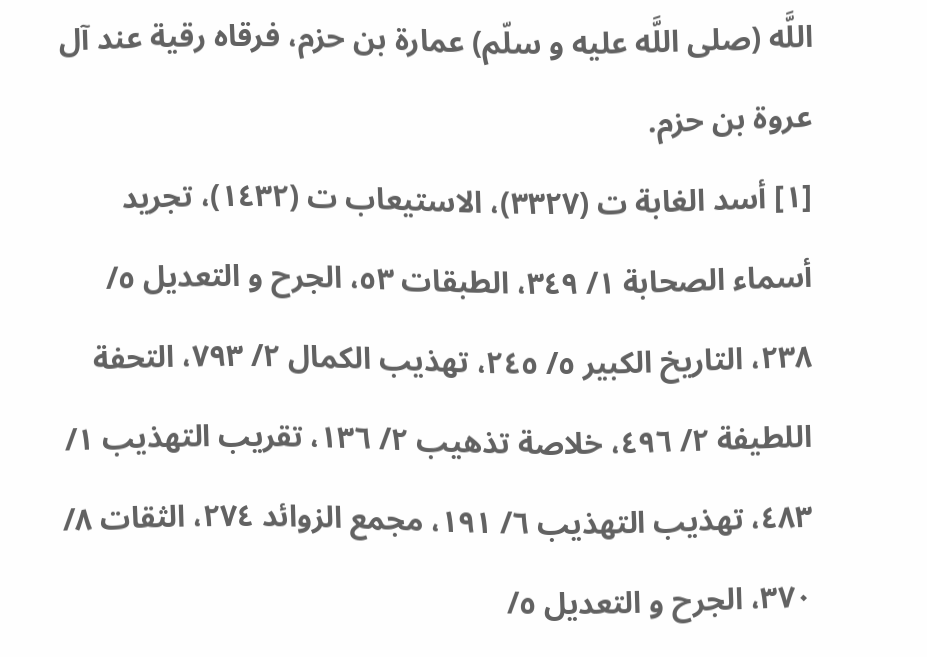اللَّه (صلى اللَّه عليه و سلّم) عمارة بن حزم، فرقاه رقية عند آل عروة بن حزم.
[١] أسد الغابة ت (٣٣٢٧)، الاستيعاب ت (١٤٣٢)، تجريد أسماء الصحابة ١/ ٣٤٩، الطبقات ٥٣، الجرح و التعديل ٥/ ٢٣٨، التاريخ الكبير ٥/ ٢٤٥، تهذيب الكمال ٢/ ٧٩٣، التحفة اللطيفة ٢/ ٤٩٦، خلاصة تذهيب ٢/ ١٣٦، تقريب التهذيب ١/ ٤٨٣، تهذيب التهذيب ٦/ ١٩١، مجمع الزوائد ٢٧٤، الثقات ٨/ ٣٧٠، الجرح و التعديل ٥/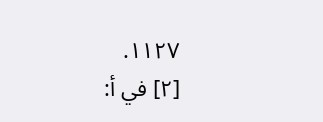١١٢٧.
[٢] في أ: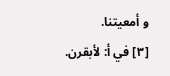و أمعيتنا.
[٣] في أ: لأبقرن.